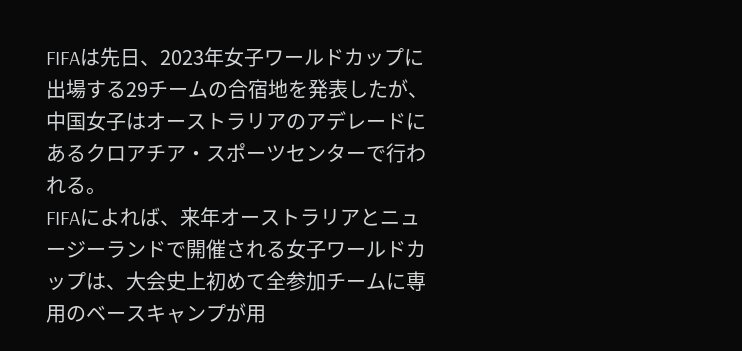FIFAは先日、2023年女子ワールドカップに出場する29チームの合宿地を発表したが、中国女子はオーストラリアのアデレードにあるクロアチア・スポーツセンターで行われる。
FIFAによれば、来年オーストラリアとニュージーランドで開催される女子ワールドカップは、大会史上初めて全参加チームに専用のベースキャンプが用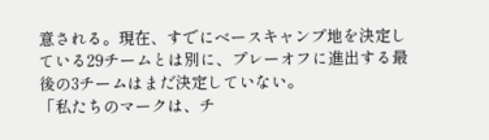意される。現在、すでにベースキャンプ地を決定している29チームとは別に、プレーオフに進出する最後の3チームはまだ決定していない。
「私たちのマークは、チ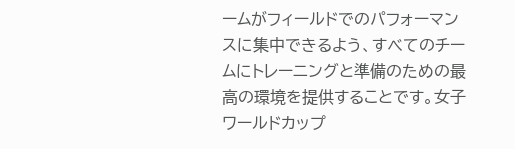ームがフィールドでのパフォーマンスに集中できるよう、すべてのチームにトレーニングと準備のための最高の環境を提供することです。女子ワールドカップ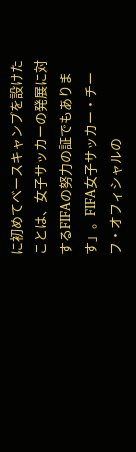に初めてベースキャンプを設けたことは、女子サッカーの発展に対するFIFAの努力の証でもあります」。FIFA女子サッカー・チーフ・オフィシャルの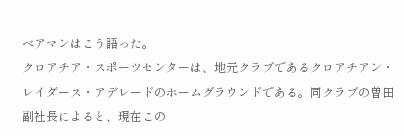ベアマンはこう語った。
クロアチア・スポーツセンターは、地元クラブであるクロアチアン・レイダース・アデレードのホームグラウンドである。同クラブの曽田副社長によると、現在この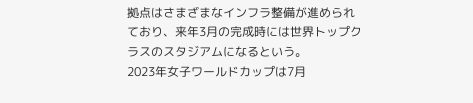拠点はさまざまなインフラ整備が進められており、来年3月の完成時には世界トップクラスのスタジアムになるという。
2023年女子ワールドカップは7月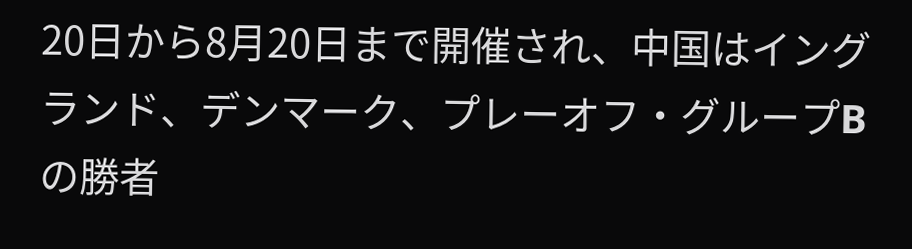20日から8月20日まで開催され、中国はイングランド、デンマーク、プレーオフ・グループBの勝者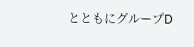とともにグループD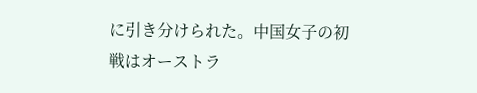に引き分けられた。中国女子の初戦はオーストラ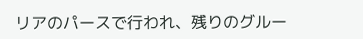リアのパースで行われ、残りのグルー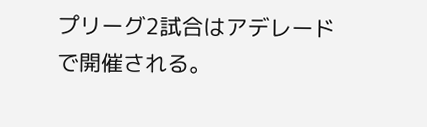プリーグ2試合はアデレードで開催される。